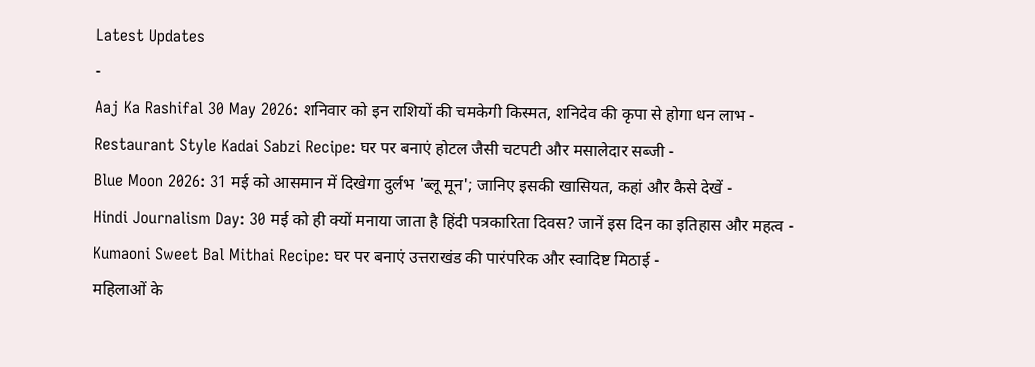Latest Updates
-
Aaj Ka Rashifal 30 May 2026: शनिवार को इन राशियों की चमकेगी किस्मत, शनिदेव की कृपा से होगा धन लाभ -
Restaurant Style Kadai Sabzi Recipe: घर पर बनाएं होटल जैसी चटपटी और मसालेदार सब्जी -
Blue Moon 2026: 31 मई को आसमान में दिखेगा दुर्लभ 'ब्लू मून'; जानिए इसकी खासियत, कहां और कैसे देखें -
Hindi Journalism Day: 30 मई को ही क्यों मनाया जाता है हिंदी पत्रकारिता दिवस? जानें इस दिन का इतिहास और महत्व -
Kumaoni Sweet Bal Mithai Recipe: घर पर बनाएं उत्तराखंड की पारंपरिक और स्वादिष्ट मिठाई -
महिलाओं के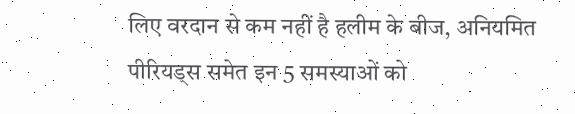लिए वरदान से कम नहीं है हलीम के बीज, अनियमित पीरियड्स समेत इन 5 समस्याओं को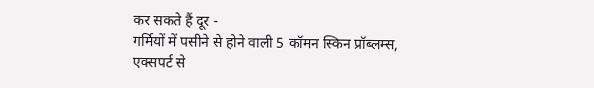कर सकते हैं दूर -
गर्मियों में पसीने से होने वाली 5 कॉमन स्किन प्रॉब्लम्स, एक्सपर्ट से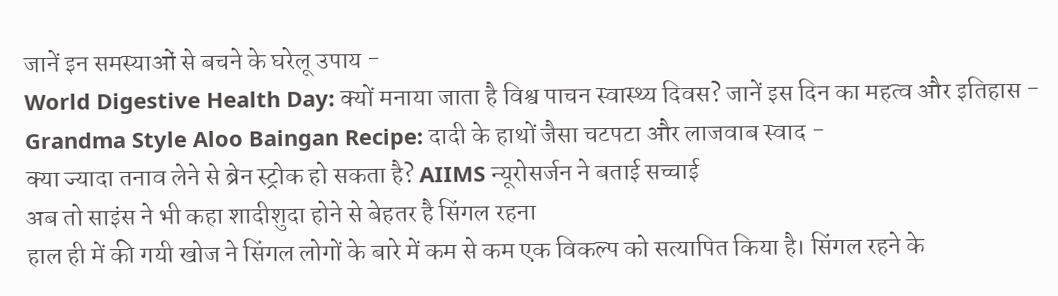जानें इन समस्याओं से बचने के घरेलू उपाय -
World Digestive Health Day: क्यों मनाया जाता है विश्व पाचन स्वास्थ्य दिवस? जानें इस दिन का महत्व और इतिहास -
Grandma Style Aloo Baingan Recipe: दादी के हाथों जैसा चटपटा और लाजवाब स्वाद -
क्या ज्यादा तनाव लेने से ब्रेन स्ट्रोक हो सकता है? AIIMS न्यूरोसर्जन ने बताई सच्चाई
अब तो साइंस ने भी कहा शादीशुदा होने से बेहतर है सिंगल रहना
हाल ही में की गयी खोज ने सिंगल लोगों के बारे में कम से कम एक विकल्प को सत्यापित किया है। सिंगल रहने के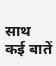साथ कई बातें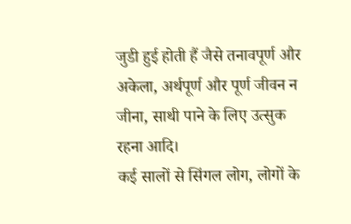जुडी हुई होती हैं जैसे तनावपूर्ण और अकेला, अर्थपूर्ण और पूर्ण जीवन न जीना, साथी पाने के लिए उत्सुक रहना आदि।
कई सालों से सिंगल लोग, लोगों के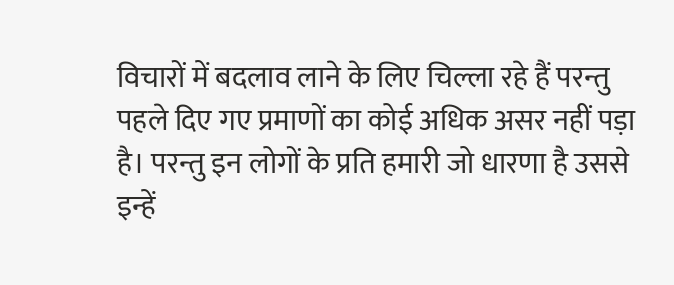विचारों में बदलाव लाने के लिए चिल्ला रहे हैं परन्तु पहले दिए गए प्रमाणों का कोई अधिक असर नहीं पड़ा है। परन्तु इन लोगों के प्रति हमारी जो धारणा है उससे इन्हें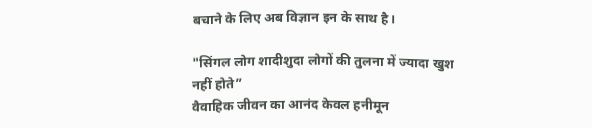बचाने के लिए अब विज्ञान इन के साथ है।

"सिंगल लोग शादीशुदा लोगों की तुलना में ज्यादा खुश नहीं होते”
वैवाहिक जीवन का आनंद केवल हनीमून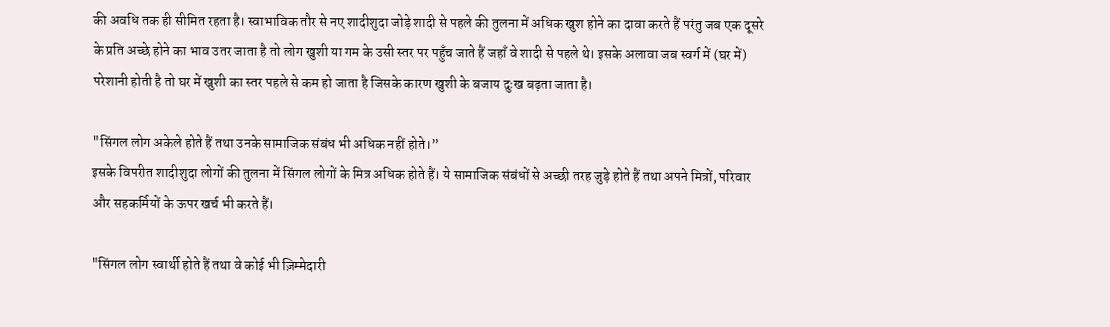की अवधि तक ही सीमित रहता है। स्वाभाविक तौर से नए शादीशुदा जोड़े शादी से पहले की तुलना में अधिक खुश होने का दावा करते हैं परंतु जब एक दूसरे के प्रति अच्छे होने का भाव उतर जाता है तो लोग खुशी या गम के उसी स्तर पर पहुँच जाते हैं जहाँ वे शादी से पहले थे। इसके अलावा जब स्वर्ग में (घर में) परेशानी होती है तो घर में खुशी का स्तर पहले से कम हो जाता है जिसके कारण खुशी के बजाय दुःख बढ़ता जाता है।

"सिंगल लोग अकेले होते हैं तथा उनके सामाजिक संबंध भी अधिक नहीं होते।”
इसके विपरीत शादीशुदा लोगों की तुलना में सिंगल लोगों के मित्र अधिक होते हैं। ये सामाजिक संबंधों से अच्छी तरह जुड़े होते हैं तथा अपने मित्रों, परिवार और सहकर्मियों के ऊपर खर्च भी करते हैं।

"सिंगल लोग स्वार्थी होते हैं तथा वे कोई भी ज़िम्मेदारी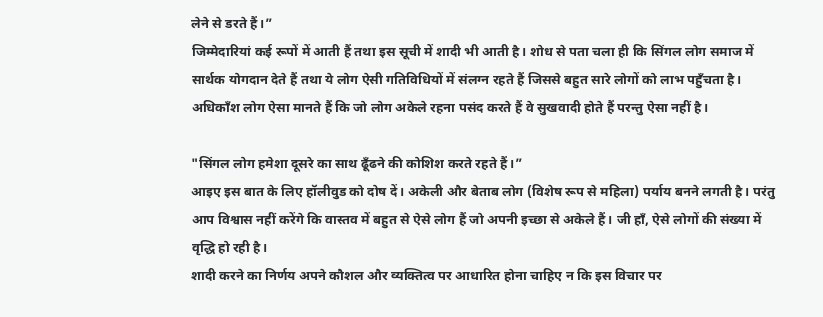लेने से डरते हैं।”
जिम्मेदारियां कई रूपों में आती हैं तथा इस सूची में शादी भी आती है। शोध से पता चला ही कि सिंगल लोग समाज में सार्थक योगदान देते हैं तथा ये लोग ऐसी गतिविधियों में संलग्न रहते हैं जिससे बहुत सारे लोगों को लाभ पहुँचता है। अधिकाँश लोग ऐसा मानते हैं कि जो लोग अकेले रहना पसंद करते हैं वे सुखवादी होते हैं परन्तु ऐसा नहीं है।

"सिंगल लोग हमेशा दूसरे का साथ ढूँढने की कोशिश करते रहते हैं।”
आइए इस बात के लिए हॉलीवुड को दोष दें। अकेली और बेताब लोग (विशेष रूप से महिला) पर्याय बनने लगती है। परंतु आप विश्वास नहीं करेंगे कि वास्तव में बहुत से ऐसे लोग हैं जो अपनी इच्छा से अकेले हैं। जी हाँ, ऐसे लोगों की संख्या में वृद्धि हो रही है।
शादी करने का निर्णय अपने कौशल और व्यक्तित्व पर आधारित होना चाहिए न कि इस विचार पर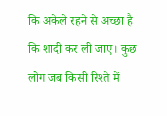कि अकेले रहने से अच्छा है कि शादी कर ली जाए। कुछ लोग जब किसी रिश्ते में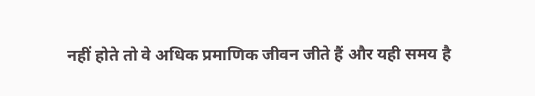नहीं होते तो वे अधिक प्रमाणिक जीवन जीते हैं और यही समय है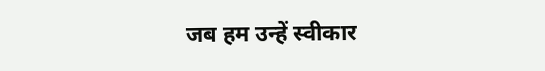जब हम उन्हें स्वीकार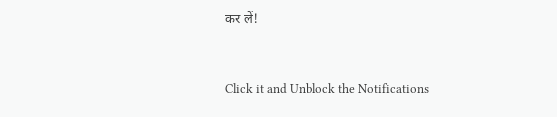कर लें!



Click it and Unblock the Notifications